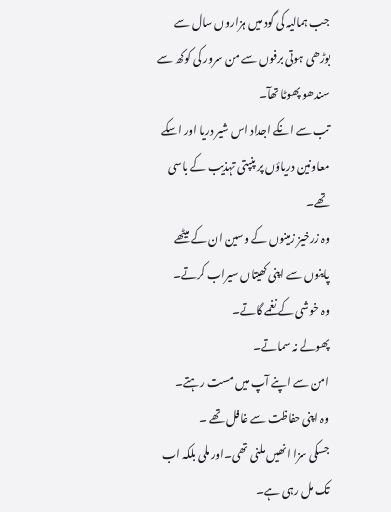جب ہمالیہ کی گود میں ہزاروں سال سے بوڑھی ہوتی برفوں سے من سرور کی کوکھ سے سندھو پھوٹا تھآ۔
تب سے انکے اجداد اس شیر دریا اور اسکے معاونین دریاؤں پر پنپتی تہذیب کے باسی تھے۔
وہ زرخیز زمینوں کے وسین ان کے میٹھے پاینوں سے اپنی کھیتاں سیراب کرتے۔
وہ خوشی کے نغمے گاتے۔
پھولے نہ سماتے۔
امن سے اپنے آپ میں مست رہتے۔
وہ اپنی حفاظت سے غافل تھے ۔
جسکی سزا انھیں ملنی تھی۔اور ملی بلکہ اب تک مل رہی ہے۔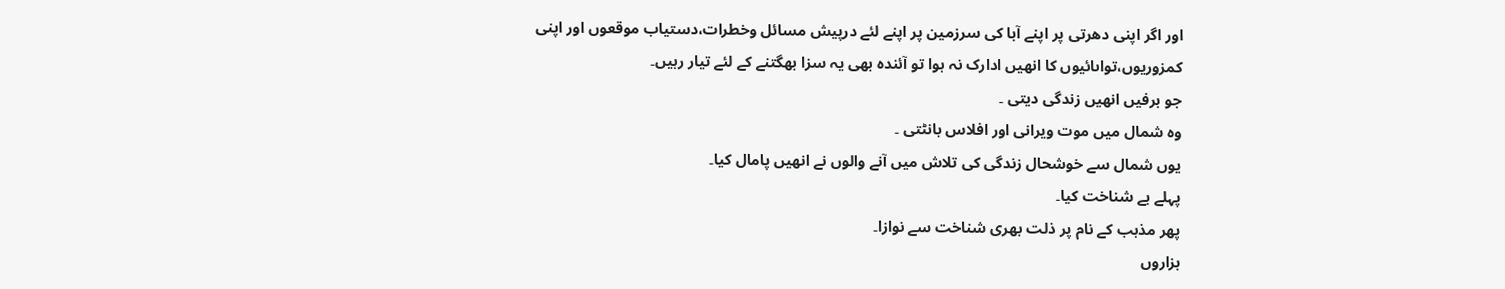اور اگر اپنی دھرتی پر اپنے آبا کی سرزمین پر اپنے لئے درپیش مسائل وخطرات،دستیاب موقعوں اور اپنی کمزوریوں،تواںائیوں کا انھیں ادارک نہ ہوا تو آئندہ بھی یہ سزا بھگتنے کے لئے تیار رہیں۔
جو برفیں انھیں زندگی دیتی ۔
وہ شمال میں موت ویرانی اور افلاس بانٹتی ۔
یوں شمال سے خوشحال زندگی کی تلاش میں آنے والوں نے انھیں پامال کیا۔
پہلے بے شناخت کیا۔
پھر مذہب کے نام پر ذلت بھری شناخت سے نوازا۔
ہزاروں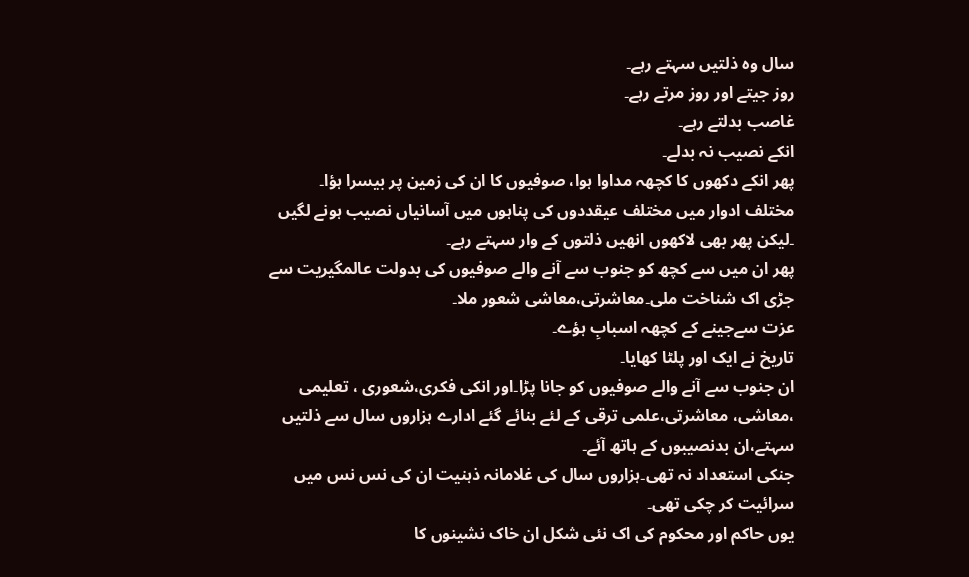سال وہ ذلتیں سہتے رہے۔
روز جیتے اور روز مرتے رہے۔
غاصب بدلتے رہے۔
انکے نصیب نہ بدلے۔
پھر انکے دکھوں کا کچھہ مداوا ہوا، صوفیوں کا ان کی زمین پر بیسرا ہؤا۔
مختلف ادوار میں مختلف عیقددوں کی پناہوں میں آسانیاں نصیب ہونے لگیں
۔لیکن پھر بھی لاکھوں انھیں ذلتوں کے وار سہتے رہے۔
پھر ان میں سے کچھ کو جنوب سے آنے والے صوفیوں کی بدولت عالمگیریت سے جڑی اک شناخت ملی۔معاشرتی،معاشی شعور ملا۔
عزت سےجینے کے کچھہ اسبابِ ہؤے۔
تاریخ نے ایک اور پلٹا کھایا۔
ان جنوب سے آنے والے صوفیوں کو جانا پڑا۔اور انکی فکری،شعوری ، تعلیمی ،معاشی، معاشرتی،علمی ترقی کے لئے بنائے گئے ادارے ہزاروں سال سے ذلتیں سہتے،ان بدنصیبوں کے ہاتھ آئے۔
جنکی استعداد نہ تھی۔ہزاروں سال کی غلامانہ ذہنیت ان کی نس نس میں سرائیت کر چکی تھی۔
یوں حاکم اور محکوم کی اک نئی شکل ان خاک نشینوں کا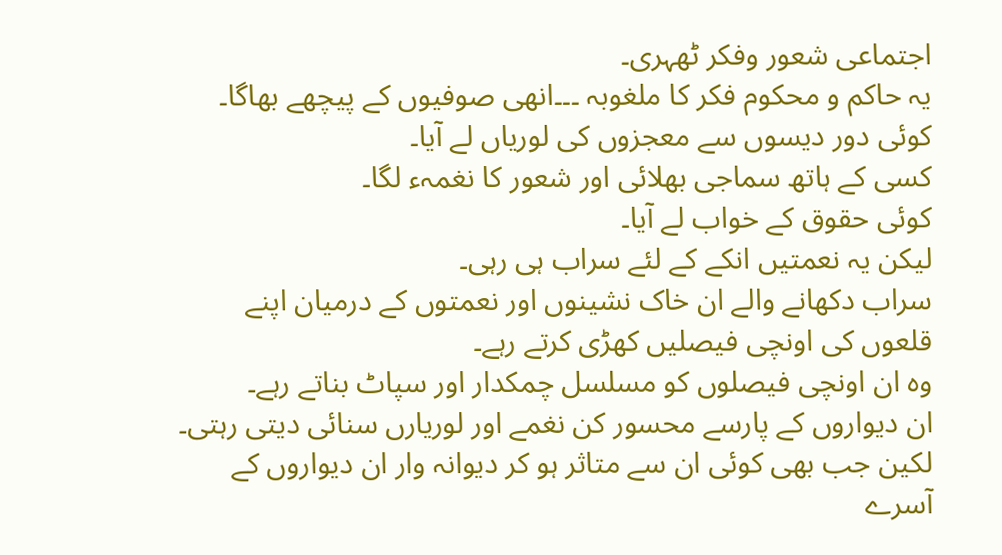اجتماعی شعور وفکر ٹھہری۔
یہ حاکم و محکوم فکر کا ملغوبہ ۔۔۔انھی صوفیوں کے پیچھے بھاگا۔
کوئی دور دیسوں سے معجزوں کی لوریاں لے آیا۔
کسی کے ہاتھ سماجی بھلائی اور شعور کا نغمہء لگا۔
کوئی حقوق کے خواب لے آیا۔
لیکن یہ نعمتیں انکے کے لئے سراب ہی رہی۔
سراب دکھانے والے ان خاک نشینوں اور نعمتوں کے درمیان اپنے قلعوں کی اونچی فیصلیں کھڑی کرتے رہے۔
وہ ان اونچی فیصلوں کو مسلسل چمکدار اور سپاٹ بناتے رہے۔
ان دیواروں کے پارسے محسور کن نغمے اور لوریارں سنائی دیتی رہتی۔
لکین جب بھی کوئی ان سے متاثر ہو کر دیوانہ وار ان دیواروں کے آسرے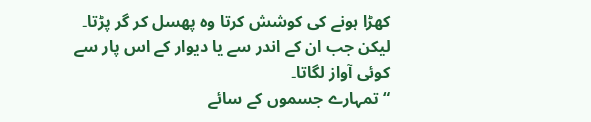کھڑا ہونے کی کوشش کرتا وہ پھسل کر گر پڑتا۔
لیکن جب ان کے اندر سے یا دیوار کے اس پار سے کوئی آواز لگاتا۔
“تمہارے جسموں کے سائے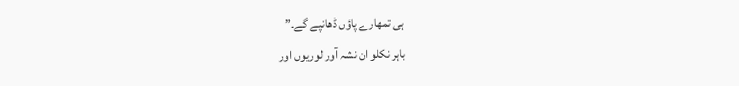ہی تمھارے پاؤں ڈھانپے گے۔”
باہر نکلو ان نشہ آور لوریوں اور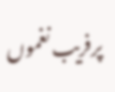پرفریب نغموں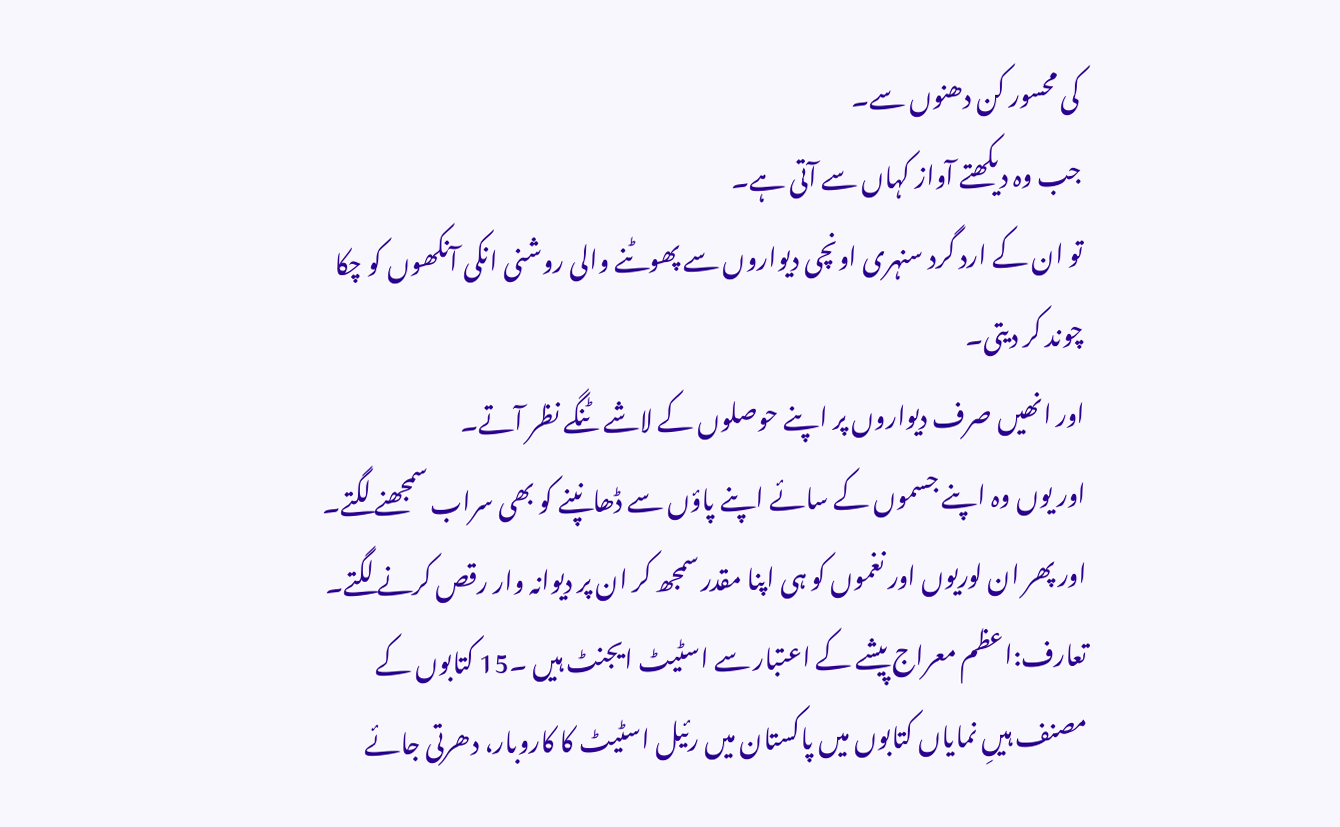کی محسور کن دھنوں سے۔
جب وہ دیکھتے آواز کہاں سے آتی ہے۔
تو ان کے ارد گرد سنہری اونچی دیواروں سے پھوٹنے والی روشنی انکی آنکھوں کو چکا چوند کر دیتی۔
اور انھیں صرف دیواروں پر اپنے حوصلوں کے لاشے ٹنگے نظر آتے۔
اور یوں وہ اپنے جسموں کے سائے اپنے پاؤں سے ڈھانپنے کو بھی سراب سمجھنے لگتے۔
اور پھر ان لوریوں اور نغموں کو ہی اپنا مقدر سمجھ کر ان پر دیوانہ وار رقص کرنے لگتے۔
تعارف:اعظم معراج پیشے کے اعتبار سے اسٹیٹ ایجنٹ ہیں ۔15 کتابوں کے مصنف ہیںِ نمایاں کتابوں میں پاکستان میں رئیل اسٹیٹ کا کاروبار، دھرتی جائے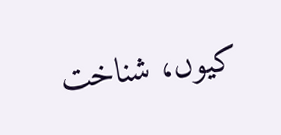کیوں، شناخت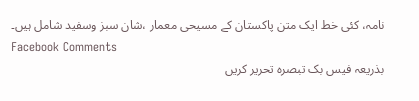نامہ، کئی خط ایک متن پاکستان کے مسیحی معمار ،شان سبز وسفید شامل ہیں۔
Facebook Comments
بذریعہ فیس بک تبصرہ تحریر کریں